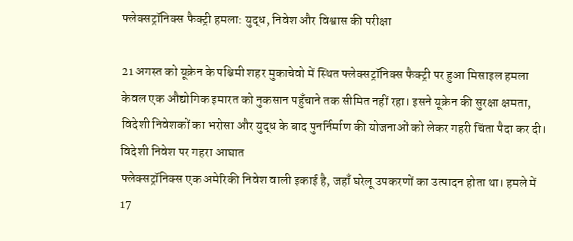फ्लेक्सट्रॉनिक्स फैक्ट्री हमला: युद्ध, निवेश और विश्वास की परीक्षा

21 अगस्त को यूक्रेन के पश्चिमी शहर मुकाचेवो में स्थित फ्लेक्सट्रॉनिक्स फैक्ट्री पर हुआ मिसाइल हमला केवल एक औद्योगिक इमारत को नुकसान पहुँचाने तक सीमित नहीं रहा। इसने यूक्रेन की सुरक्षा क्षमता, विदेशी निवेशकों का भरोसा और युद्ध के बाद पुनर्निर्माण की योजनाओं को लेकर गहरी चिंता पैदा कर दी।
विदेशी निवेश पर गहरा आघात
फ्लेक्सट्रॉनिक्स एक अमेरिकी निवेश वाली इकाई है, जहाँ घरेलू उपकरणों का उत्पादन होता था। हमले में 17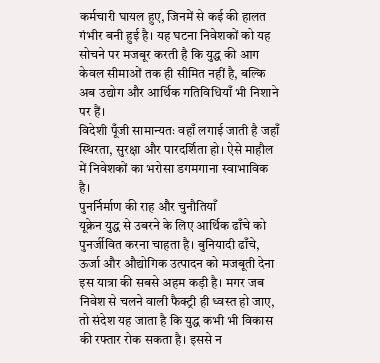कर्मचारी घायल हुए, जिनमें से कई की हालत गंभीर बनी हुई है। यह घटना निवेशकों को यह सोचने पर मजबूर करती है कि युद्ध की आग केवल सीमाओं तक ही सीमित नहीं है, बल्कि अब उद्योग और आर्थिक गतिविधियाँ भी निशाने पर हैं।
विदेशी पूँजी सामान्यतः वहाँ लगाई जाती है जहाँ स्थिरता, सुरक्षा और पारदर्शिता हो। ऐसे माहौल में निवेशकों का भरोसा डगमगाना स्वाभाविक है।
पुनर्निर्माण की राह और चुनौतियाँ
यूक्रेन युद्ध से उबरने के लिए आर्थिक ढाँचे को पुनर्जीवित करना चाहता है। बुनियादी ढाँचे, ऊर्जा और औद्योगिक उत्पादन को मजबूती देना इस यात्रा की सबसे अहम कड़ी है। मगर जब निवेश से चलने वाली फैक्ट्री ही ध्वस्त हो जाए, तो संदेश यह जाता है कि युद्ध कभी भी विकास की रफ्तार रोक सकता है। इससे न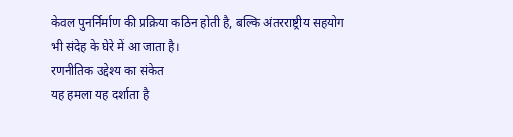केवल पुनर्निर्माण की प्रक्रिया कठिन होती है, बल्कि अंतरराष्ट्रीय सहयोग भी संदेह के घेरे में आ जाता है।
रणनीतिक उद्देश्य का संकेत
यह हमला यह दर्शाता है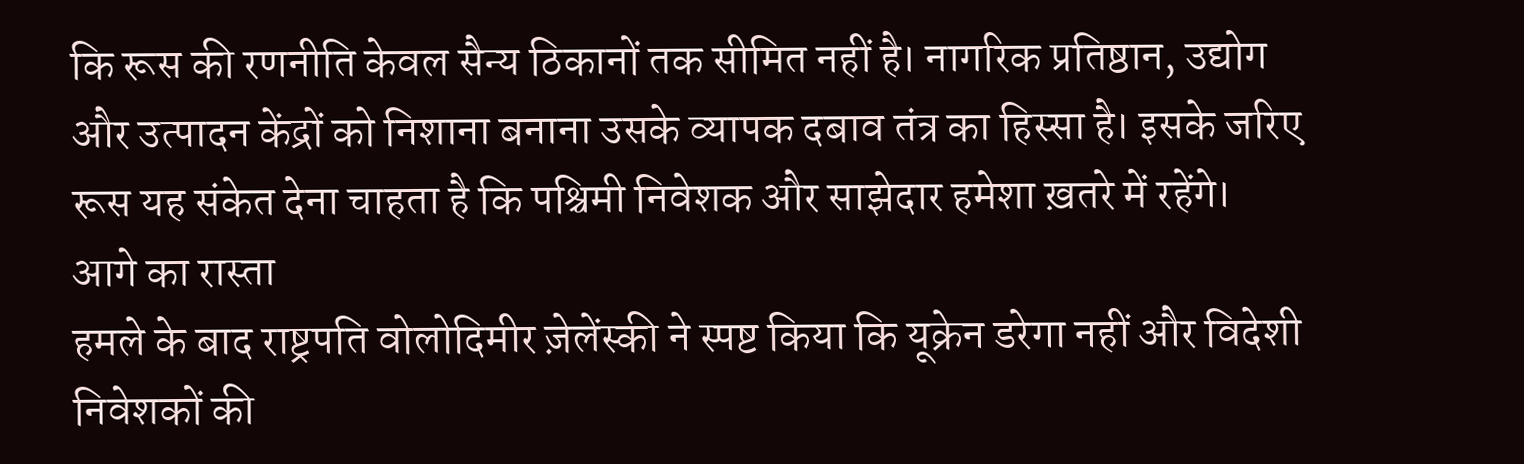कि रूस की रणनीति केवल सैन्य ठिकानों तक सीमित नहीं है। नागरिक प्रतिष्ठान, उद्योग और उत्पादन केंद्रों को निशाना बनाना उसके व्यापक दबाव तंत्र का हिस्सा है। इसके जरिए रूस यह संकेत देना चाहता है कि पश्चिमी निवेशक और साझेदार हमेशा ख़तरे में रहेंगे।
आगे का रास्ता
हमले के बाद राष्ट्रपति वोलोदिमीर ज़ेलेंस्की ने स्पष्ट किया कि यूक्रेन डरेगा नहीं और विदेशी निवेशकों की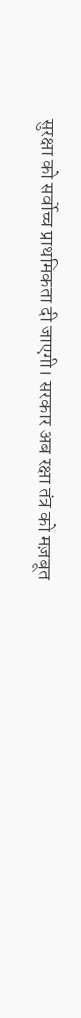सुरक्षा को सर्वोच्च प्राथमिकता दी जाएगी। सरकार अब रक्षा तंत्र को मज़बूत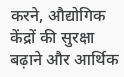करने, औद्योगिक केंद्रों की सुरक्षा बढ़ाने और आर्थिक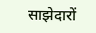साझेदारों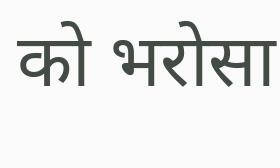को भरोसा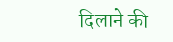दिलाने की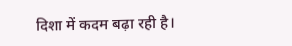दिशा में कदम बढ़ा रही है।